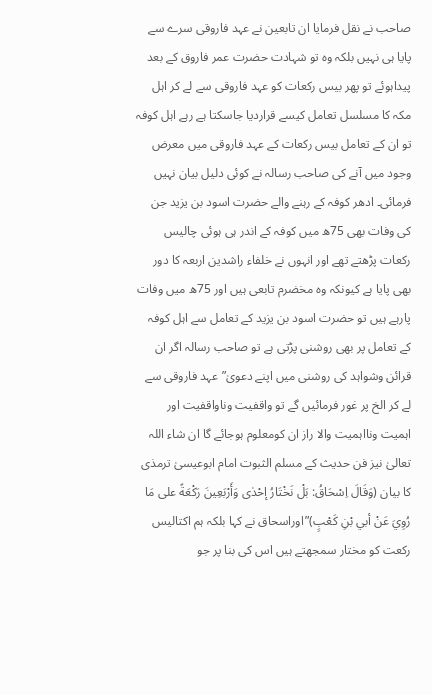صاحب نے نقل فرمایا ان تابعین نے عہد فاروقی سرے سے پایا ہی نہیں بلکہ وہ تو شہادت حضرت عمر فاروق کے بعد پیداہوئے تو پھر بیس رکعات کو عہد فاروقی سے لے کر اہل مکہ کا مسلسل تعامل کیسے قراردیا جاسکتا ہے رہے اہل کوفہ تو ان کے تعامل بیس رکعات کے عہد فاروقی میں معرض وجود میں آنے کی صاحب رسالہ نے کوئی دلیل بیان نہیں فرمائی۔ ادھر کوفہ کے رہنے والے حضرت اسود بن یزید جن کی وفات بھی 75ھ میں کوفہ کے اندر ہی ہوئی چالیس رکعات پڑھتے تھے اور انہوں نے خلفاء راشدین اربعہ کا دور بھی پایا ہے کیونکہ وہ مخضرم تابعی ہیں اور 75ھ میں وفات پارہے ہیں تو حضرت اسود بن یزید کے تعامل سے اہل کوفہ کے تعامل پر بھی روشنی پڑتی ہے تو صاحب رسالہ اگر ان قرائن وشواہد کی روشنی میں اپنے دعویٰ”عہد فاروقی سے لے کر الخ پر غور فرمائیں گے تو واقفیت وناواقفیت اور اہمیت ونااہمیت والا راز ان کومعلوم ہوجائے گا ان شاء اللہ تعالیٰ نیز فن حدیث کے مسلم الثبوت امام ابوعیسیٰ ترمذی کا بیان (وَقَالَ اِسْحَاقُ: بَلْ نَخْتَارُ إحْدٰى وَأَرْبَعِينَ رَكْعَةً على مَا رُوِيَ عَنْ أبي بْنِ كَعْبٍ)”اوراسحاق نے کہا بلکہ ہم اکتالیس رکعت کو مختار سمجھتے ہیں اس کی بنا پر جو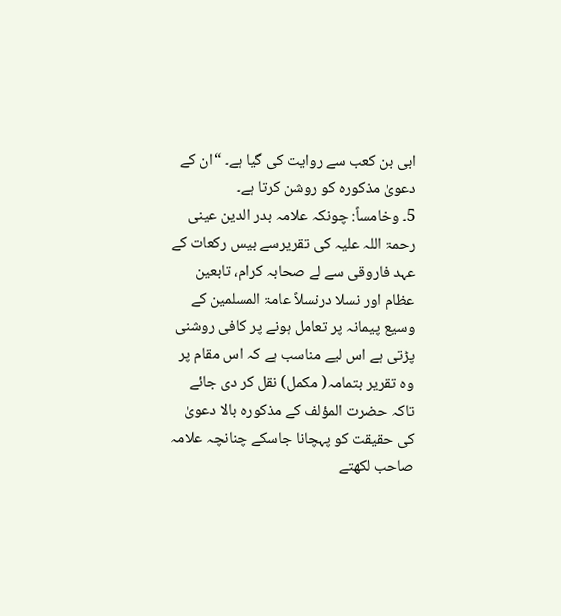ابی بن کعب سے روایت کی گیا ہے۔ “ان كے دعویٰ مذکورہ کو روشن کرتا ہے۔
5۔ وخامساً: چونکہ علامہ بدر الدین عینی رحمۃ اللہ علیہ کی تقریرسے بیس رکعات کے عہد فاروقی سے لے صحابہ کرام، تابعین عظام اور نسلا درنسلاً عامۃ المسلمین کے وسیع پیمانہ پر تعامل ہونے پر کافی روشنی پڑتی ہے اس لیے مناسب ہے کہ اس مقام پر وہ تقریر بتمامہ( مکمل) نقل کر دی جائے تاکہ حضرت المؤلف کے مذکورہ بالا دعویٰ کی حقیقت کو پہچانا جاسکے چنانچہ علامہ صاحب لکھتے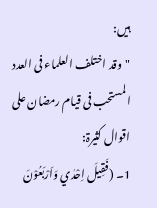ہیں:
"وقد اختلف العلماء فی العدد المستحب فی قیام رمضان علی اقوال کثیرۃ:
1۔ (فَقِيلَ اِحْدٰي وَاَرْبَعُوْنَ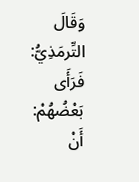وَقَالَ التِّرمَذِيُّ: فَرَأَى بَعْضُهُمْ: أَنْ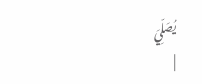يُصَلِّيَ
|